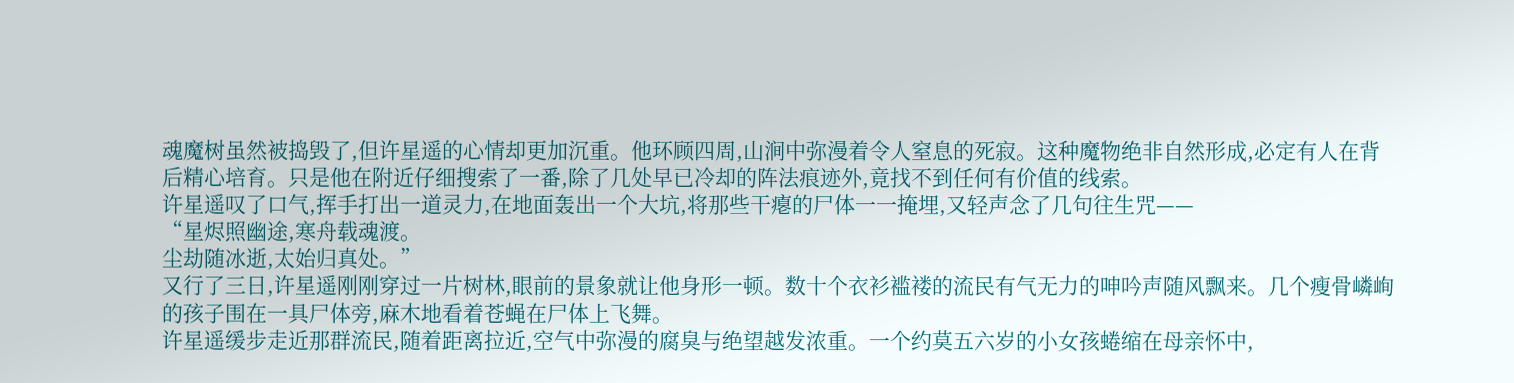魂魔树虽然被捣毁了,但许星遥的心情却更加沉重。他环顾四周,山涧中弥漫着令人窒息的死寂。这种魔物绝非自然形成,必定有人在背后精心培育。只是他在附近仔细搜索了一番,除了几处早已冷却的阵法痕迹外,竟找不到任何有价值的线索。
许星遥叹了口气,挥手打出一道灵力,在地面轰出一个大坑,将那些干瘪的尸体一一掩埋,又轻声念了几句往生咒——
“星烬照幽途,寒舟载魂渡。
尘劫随冰逝,太始归真处。”
又行了三日,许星遥刚刚穿过一片树林,眼前的景象就让他身形一顿。数十个衣衫褴褛的流民有气无力的呻吟声随风飘来。几个瘦骨嶙峋的孩子围在一具尸体旁,麻木地看着苍蝇在尸体上飞舞。
许星遥缓步走近那群流民,随着距离拉近,空气中弥漫的腐臭与绝望越发浓重。一个约莫五六岁的小女孩蜷缩在母亲怀中,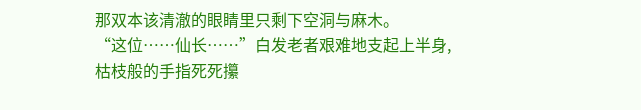那双本该清澈的眼睛里只剩下空洞与麻木。
“这位……仙长……”白发老者艰难地支起上半身,枯枝般的手指死死攥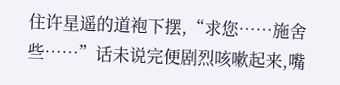住许星遥的道袍下摆,“求您……施舍些……”话未说完便剧烈咳嗽起来,嘴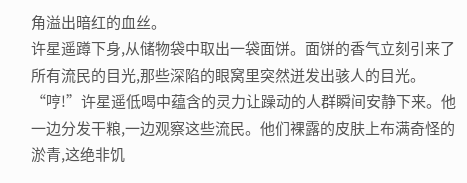角溢出暗红的血丝。
许星遥蹲下身,从储物袋中取出一袋面饼。面饼的香气立刻引来了所有流民的目光,那些深陷的眼窝里突然迸发出骇人的目光。
“哼!”许星遥低喝中蕴含的灵力让躁动的人群瞬间安静下来。他一边分发干粮,一边观察这些流民。他们裸露的皮肤上布满奇怪的淤青,这绝非饥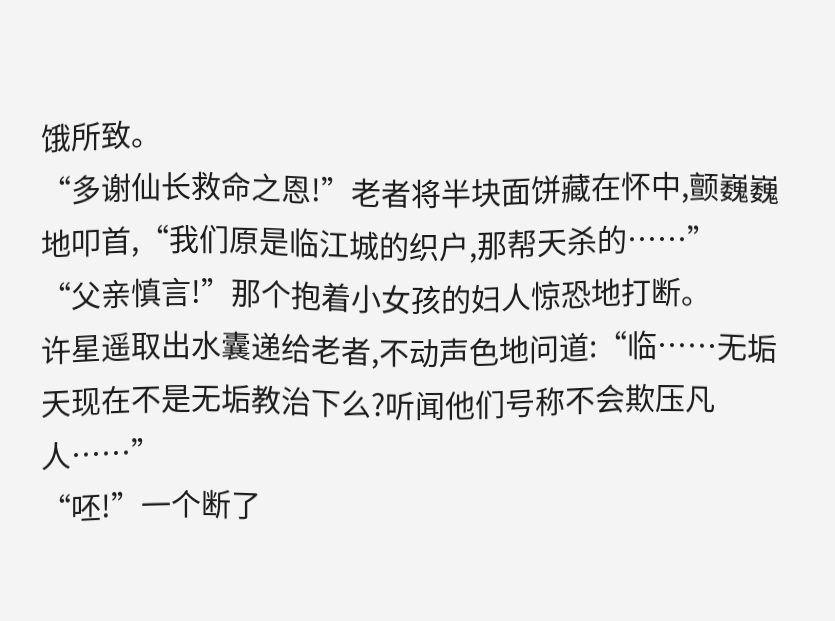饿所致。
“多谢仙长救命之恩!”老者将半块面饼藏在怀中,颤巍巍地叩首,“我们原是临江城的织户,那帮天杀的……”
“父亲慎言!”那个抱着小女孩的妇人惊恐地打断。
许星遥取出水囊递给老者,不动声色地问道:“临……无垢天现在不是无垢教治下么?听闻他们号称不会欺压凡人……”
“呸!”一个断了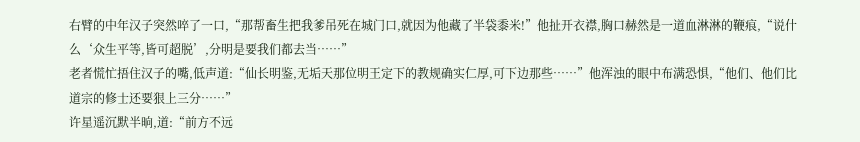右臂的中年汉子突然啐了一口,“那帮畜生把我爹吊死在城门口,就因为他藏了半袋黍米!”他扯开衣襟,胸口赫然是一道血淋淋的鞭痕,“说什么‘众生平等,皆可超脱’,分明是要我们都去当……”
老者慌忙捂住汉子的嘴,低声道:“仙长明鉴,无垢天那位明王定下的教规确实仁厚,可下边那些……”他浑浊的眼中布满恐惧,“他们、他们比道宗的修士还要狠上三分……”
许星遥沉默半晌,道:“前方不远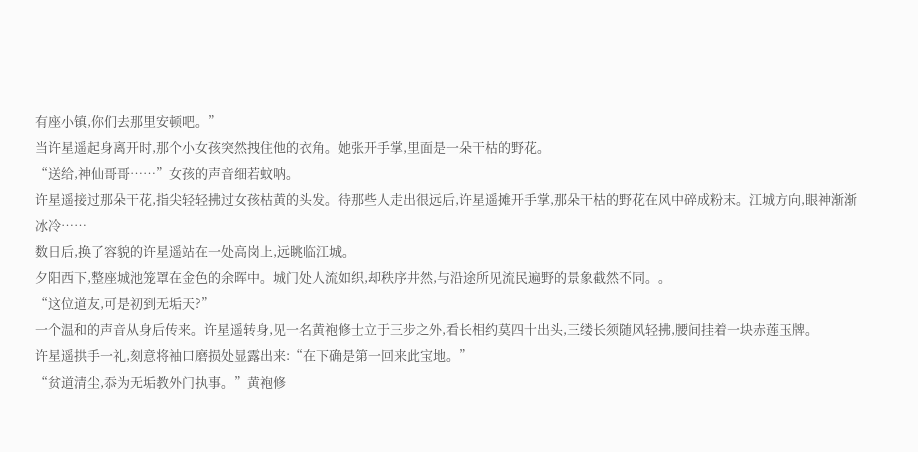有座小镇,你们去那里安顿吧。”
当许星遥起身离开时,那个小女孩突然拽住他的衣角。她张开手掌,里面是一朵干枯的野花。
“送给,神仙哥哥……”女孩的声音细若蚊呐。
许星遥接过那朵干花,指尖轻轻拂过女孩枯黄的头发。待那些人走出很远后,许星遥摊开手掌,那朵干枯的野花在风中碎成粉末。江城方向,眼神渐渐冰冷……
数日后,换了容貌的许星遥站在一处高岗上,远眺临江城。
夕阳西下,整座城池笼罩在金色的余晖中。城门处人流如织,却秩序井然,与沿途所见流民遍野的景象截然不同。。
“这位道友,可是初到无垢天?”
一个温和的声音从身后传来。许星遥转身,见一名黄袍修士立于三步之外,看长相约莫四十出头,三缕长须随风轻拂,腰间挂着一块赤莲玉牌。
许星遥拱手一礼,刻意将袖口磨损处显露出来:“在下确是第一回来此宝地。”
“贫道清尘,忝为无垢教外门执事。”黄袍修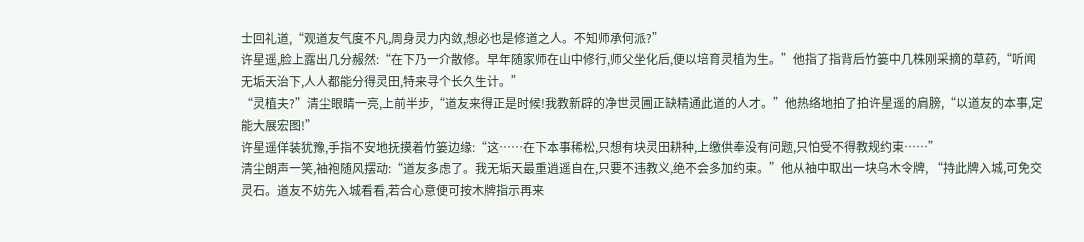士回礼道,“观道友气度不凡,周身灵力内敛,想必也是修道之人。不知师承何派?”
许星遥,脸上露出几分赧然:“在下乃一介散修。早年随家师在山中修行,师父坐化后,便以培育灵植为生。”他指了指背后竹篓中几株刚采摘的草药,“听闻无垢天治下,人人都能分得灵田,特来寻个长久生计。”
“灵植夫?”清尘眼睛一亮,上前半步,“道友来得正是时候!我教新辟的净世灵圃正缺精通此道的人才。”他热络地拍了拍许星遥的肩膀,“以道友的本事,定能大展宏图!”
许星遥佯装犹豫,手指不安地抚摸着竹篓边缘:“这……在下本事稀松,只想有块灵田耕种,上缴供奉没有问题,只怕受不得教规约束……”
清尘朗声一笑,袖袍随风摆动:“道友多虑了。我无垢天最重逍遥自在,只要不违教义,绝不会多加约束。”他从袖中取出一块乌木令牌, “持此牌入城,可免交灵石。道友不妨先入城看看,若合心意便可按木牌指示再来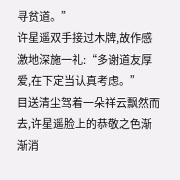寻贫道。”
许星遥双手接过木牌,故作感激地深施一礼:“多谢道友厚爱,在下定当认真考虑。”
目送清尘驾着一朵祥云飘然而去,许星遥脸上的恭敬之色渐渐消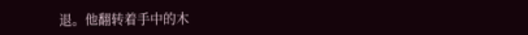退。他翻转着手中的木